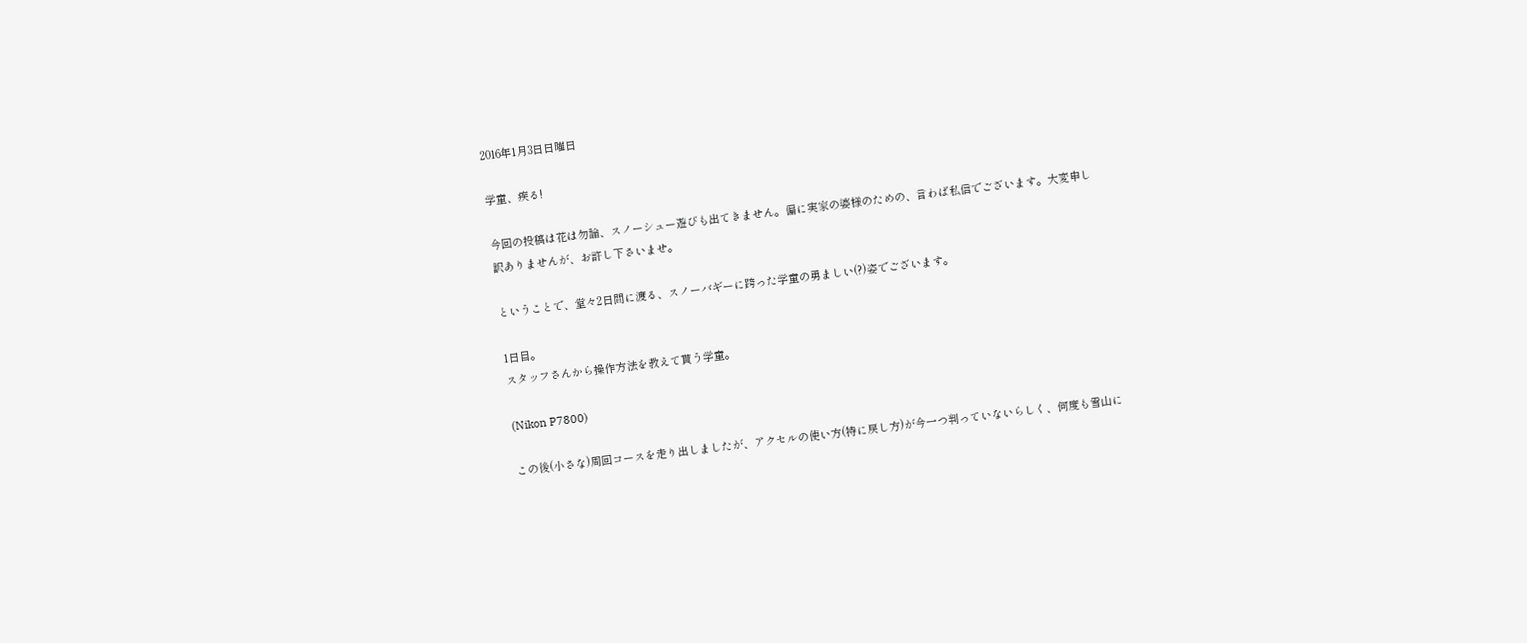2016年1月3日日曜日

学童、疾る!

今回の投稿は花は勿論、スノーシュー遊びも出てきません。偏に実家の婆様のための、言わば私信でございます。大変申し訳ありませんが、お許し下さいませ。

ということで、堂々2日間に渡る、スノーバギーに跨った学童の勇ましい(?)姿でございます。

1日目。
スタッフさんから操作方法を教えて貰う学童。

(Nikon P7800)

この後(小さな)周回コースを走り出しましたが、アクセルの使い方(特に戻し方)が今一つ判っていないらしく、何度も雪山に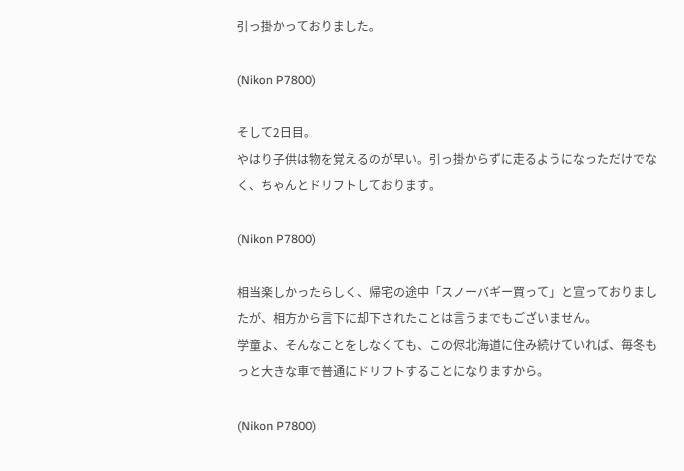引っ掛かっておりました。

(Nikon P7800)

そして2日目。
やはり子供は物を覚えるのが早い。引っ掛からずに走るようになっただけでなく、ちゃんとドリフトしております。

(Nikon P7800)

相当楽しかったらしく、帰宅の途中「スノーバギー買って」と宣っておりましたが、相方から言下に却下されたことは言うまでもございません。
学童よ、そんなことをしなくても、この侭北海道に住み続けていれば、毎冬もっと大きな車で普通にドリフトすることになりますから。

(Nikon P7800)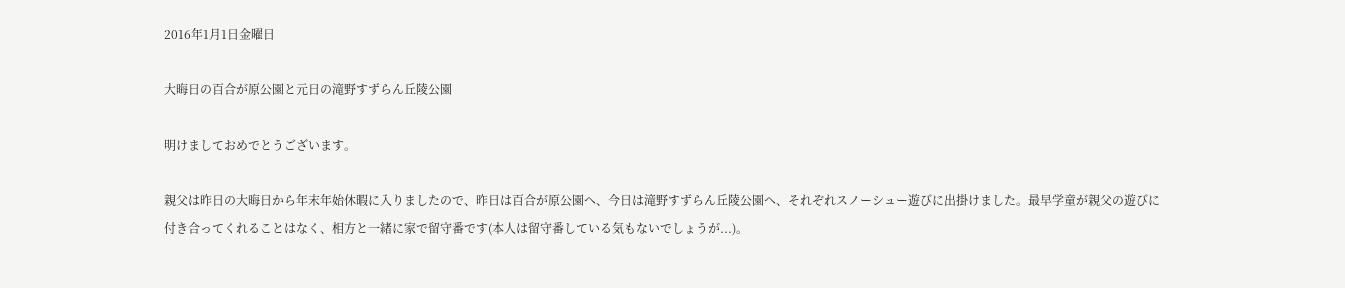2016年1月1日金曜日

大晦日の百合が原公園と元日の滝野すずらん丘陵公園

明けましておめでとうございます。

親父は昨日の大晦日から年末年始休暇に入りましたので、昨日は百合が原公園へ、今日は滝野すずらん丘陵公園へ、それぞれスノーシュー遊びに出掛けました。最早学童が親父の遊びに付き合ってくれることはなく、相方と一緒に家で留守番です(本人は留守番している気もないでしょうが...)。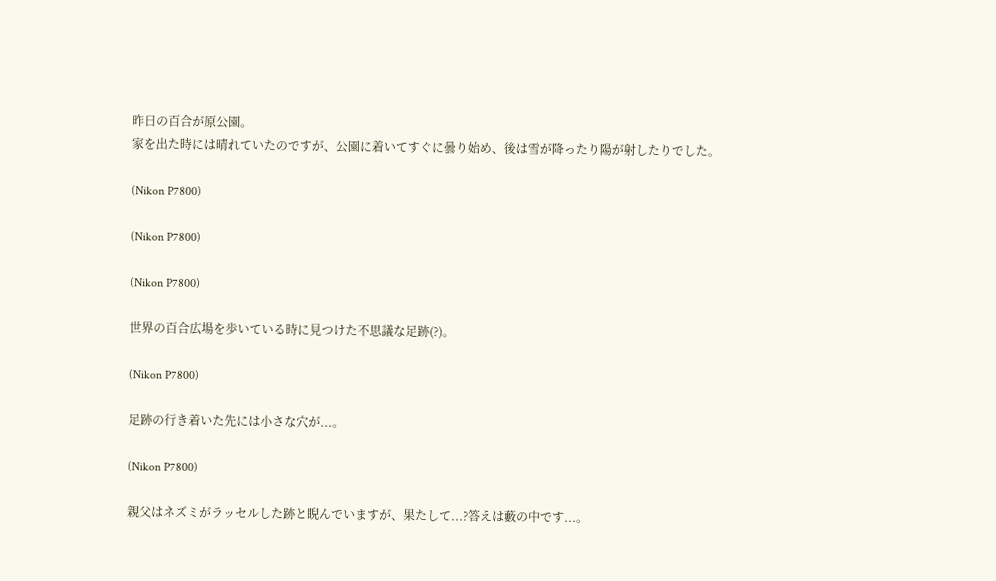昨日の百合が原公園。
家を出た時には晴れていたのですが、公園に着いてすぐに曇り始め、後は雪が降ったり陽が射したりでした。

(Nikon P7800)

(Nikon P7800)

(Nikon P7800)

世界の百合広場を歩いている時に見つけた不思議な足跡(?)。

(Nikon P7800)

足跡の行き着いた先には小さな穴が...。

(Nikon P7800)

親父はネズミがラッセルした跡と睨んでいますが、果たして...?答えは藪の中です...。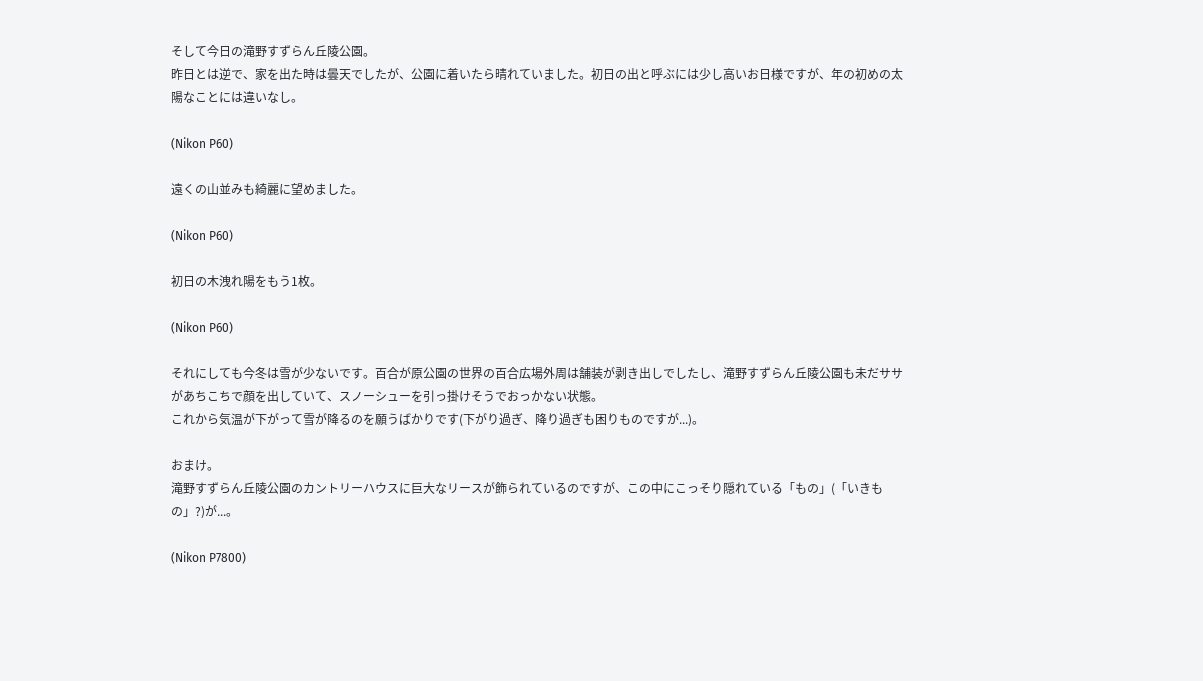そして今日の滝野すずらん丘陵公園。
昨日とは逆で、家を出た時は曇天でしたが、公園に着いたら晴れていました。初日の出と呼ぶには少し高いお日様ですが、年の初めの太陽なことには違いなし。

(Nikon P60)

遠くの山並みも綺麗に望めました。

(Nikon P60)

初日の木洩れ陽をもう1枚。

(Nikon P60)

それにしても今冬は雪が少ないです。百合が原公園の世界の百合広場外周は舗装が剥き出しでしたし、滝野すずらん丘陵公園も未だササがあちこちで顔を出していて、スノーシューを引っ掛けそうでおっかない状態。
これから気温が下がって雪が降るのを願うばかりです(下がり過ぎ、降り過ぎも困りものですが...)。

おまけ。
滝野すずらん丘陵公園のカントリーハウスに巨大なリースが飾られているのですが、この中にこっそり隠れている「もの」(「いきもの」?)が...。

(Nikon P7800)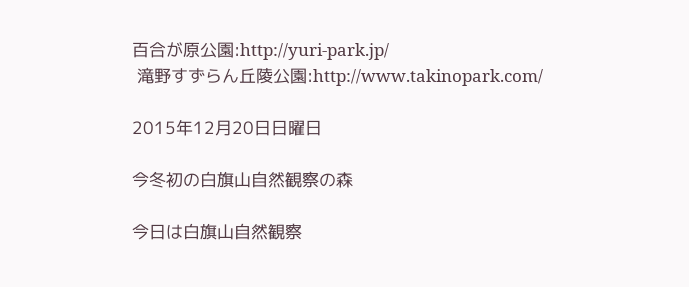百合が原公園:http://yuri-park.jp/
 滝野すずらん丘陵公園:http://www.takinopark.com/

2015年12月20日日曜日

今冬初の白旗山自然観察の森

今日は白旗山自然観察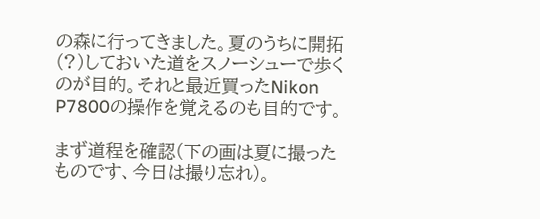の森に行ってきました。夏のうちに開拓(?)しておいた道をスノーシューで歩くのが目的。それと最近買ったNikon P7800の操作を覚えるのも目的です。

まず道程を確認(下の画は夏に撮ったものです、今日は撮り忘れ)。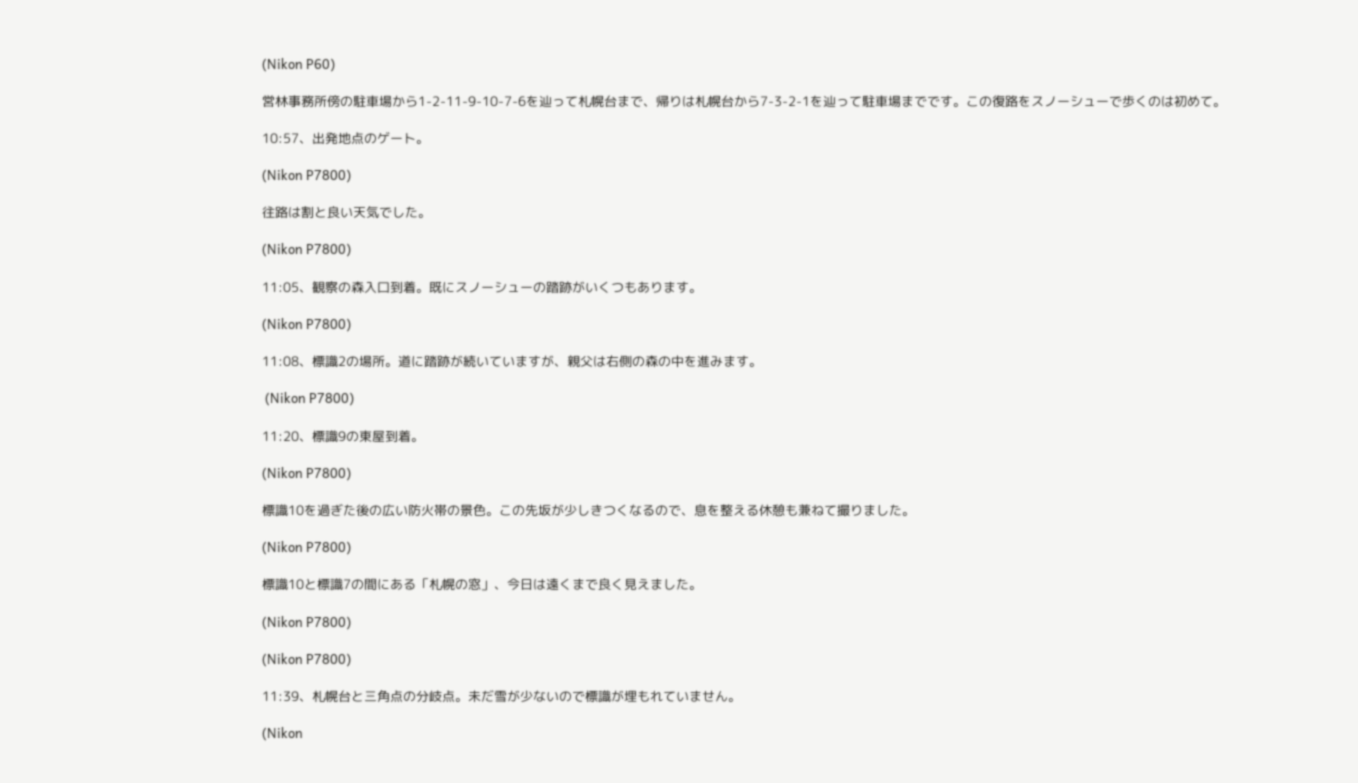(Nikon P60)

営林事務所傍の駐車場から1-2-11-9-10-7-6を辿って札幌台まで、帰りは札幌台から7-3-2-1を辿って駐車場までです。この復路をスノーシューで歩くのは初めて。

10:57、出発地点のゲート。

(Nikon P7800)

往路は割と良い天気でした。

(Nikon P7800)

11:05、観察の森入口到着。既にスノーシューの踏跡がいくつもあります。

(Nikon P7800)

11:08、標識2の場所。道に踏跡が続いていますが、親父は右側の森の中を進みます。

 (Nikon P7800)

11:20、標識9の東屋到着。

(Nikon P7800)

標識10を過ぎた後の広い防火帯の景色。この先坂が少しきつくなるので、息を整える休憩も兼ねて撮りました。

(Nikon P7800)

標識10と標識7の間にある「札幌の窓」、今日は遠くまで良く見えました。

(Nikon P7800)

(Nikon P7800)

11:39、札幌台と三角点の分岐点。未だ雪が少ないので標識が埋もれていません。

(Nikon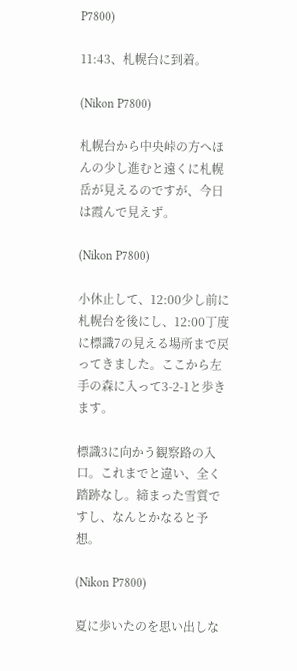P7800)

11:43、札幌台に到着。

(Nikon P7800)

札幌台から中央峠の方へほんの少し進むと遠くに札幌岳が見えるのですが、今日は霞んで見えず。

(Nikon P7800)

小休止して、12:00少し前に札幌台を後にし、12:00丁度に標識7の見える場所まで戻ってきました。ここから左手の森に入って3-2-1と歩きます。

標識3に向かう観察路の入口。これまでと違い、全く踏跡なし。締まった雪質ですし、なんとかなると予想。

(Nikon P7800)

夏に歩いたのを思い出しな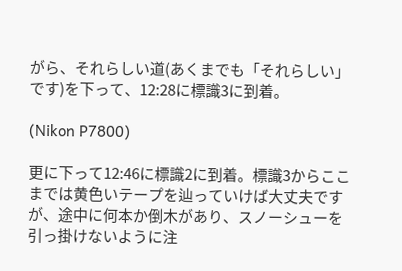がら、それらしい道(あくまでも「それらしい」です)を下って、12:28に標識3に到着。

(Nikon P7800)

更に下って12:46に標識2に到着。標識3からここまでは黄色いテープを辿っていけば大丈夫ですが、途中に何本か倒木があり、スノーシューを引っ掛けないように注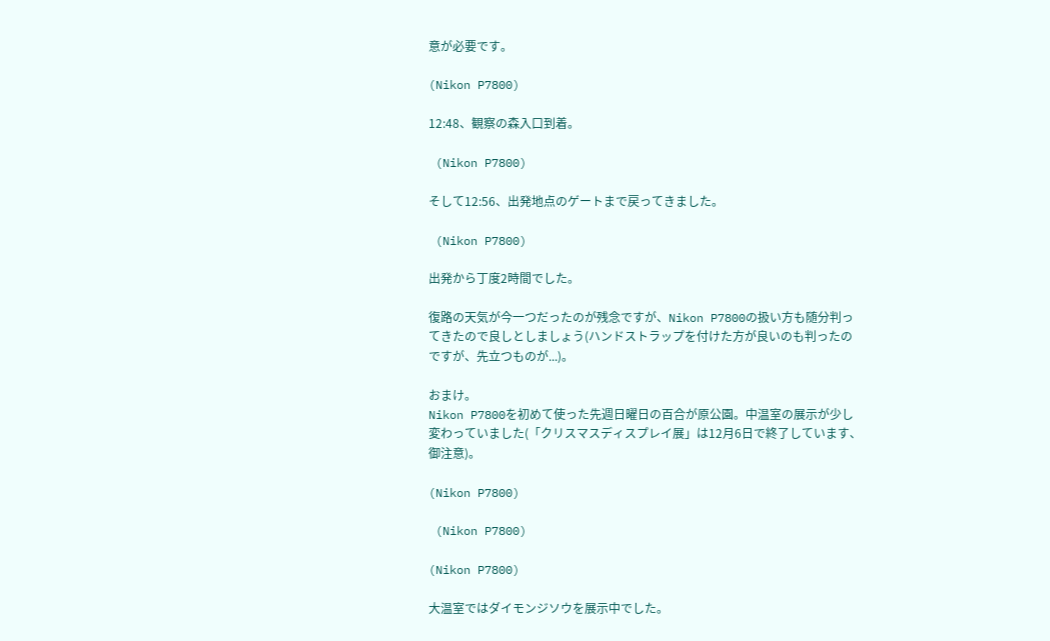意が必要です。

(Nikon P7800)

12:48、観察の森入口到着。

 (Nikon P7800)

そして12:56、出発地点のゲートまで戻ってきました。

 (Nikon P7800)

出発から丁度2時間でした。

復路の天気が今一つだったのが残念ですが、Nikon P7800の扱い方も随分判ってきたので良しとしましょう(ハンドストラップを付けた方が良いのも判ったのですが、先立つものが...)。

おまけ。
Nikon P7800を初めて使った先週日曜日の百合が原公園。中温室の展示が少し変わっていました(「クリスマスディスプレイ展」は12月6日で終了しています、御注意)。

(Nikon P7800)

 (Nikon P7800)

(Nikon P7800)

大温室ではダイモンジソウを展示中でした。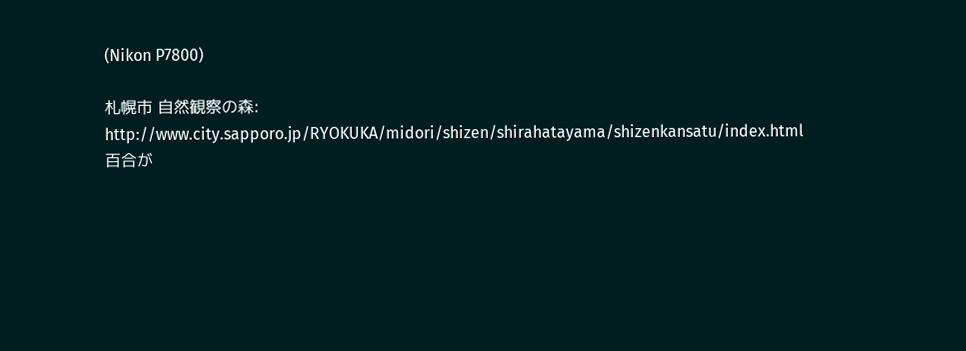(Nikon P7800)

札幌市 自然観察の森:
http://www.city.sapporo.jp/RYOKUKA/midori/shizen/shirahatayama/shizenkansatu/index.html
百合が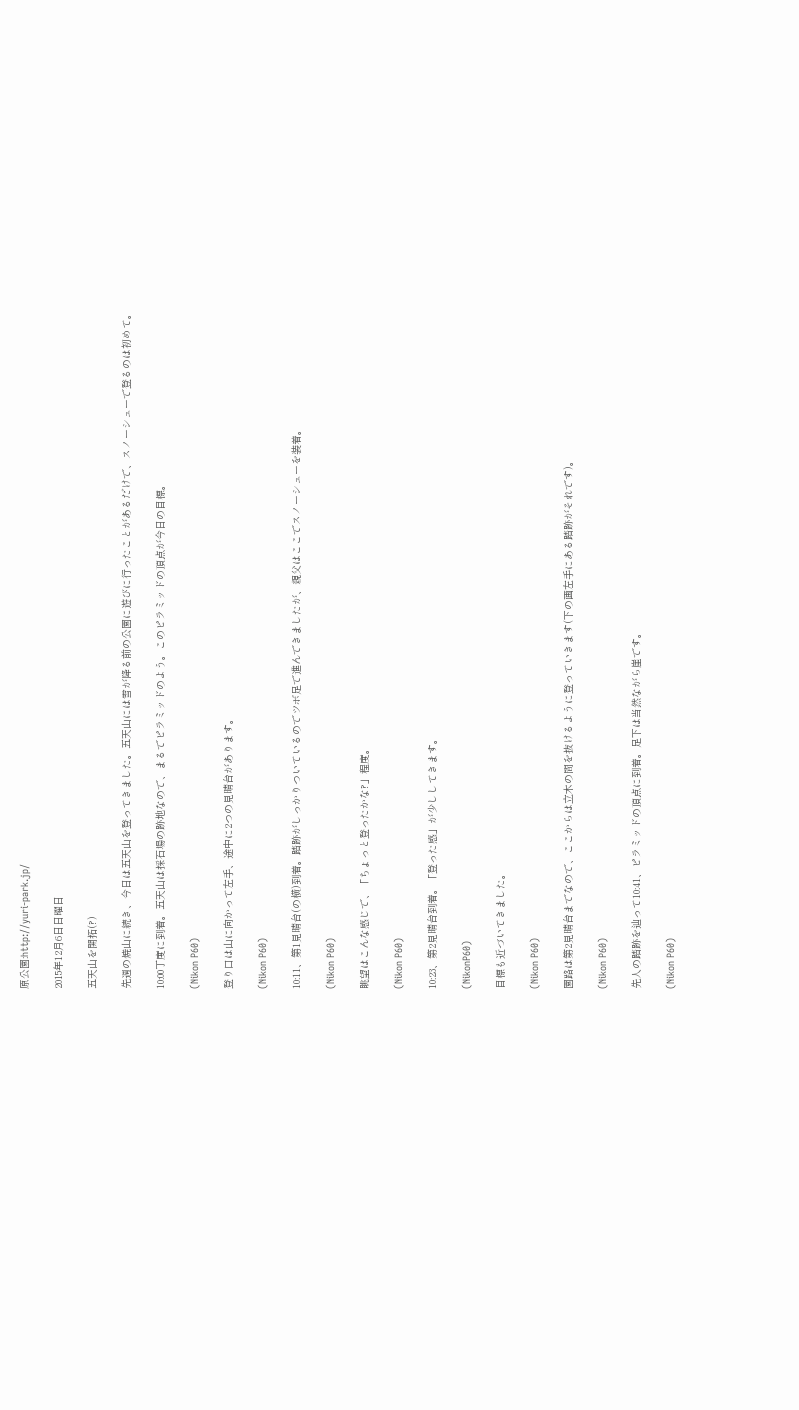原公園:http://yuri-park.jp/

2015年12月6日日曜日

五天山を開拓(?)

先週の焼山に続き、今日は五天山を登ってきました。五天山には雪が降る前の公園に遊びに行ったことがあるだけで、スノーシューで登るのは初めて。

10:00丁度に到着。五天山は採石場の跡地なので、まるでピラミッドのよう。このピラミッドの頂点が今日の目標。

(Nikon P60)

登り口は山に向かって左手、途中に2つの見晴台があります。

(Nikon P60)

10:11、第1見晴台(の横)到着。踏跡がしっかりついているのでツボ足で進んできましたが、親父はここでスノーシューを装着。

(Nikon P60)

眺望はこんな感じで、「ちょっと登ったかな?」程度。

(Nikon P60)

10:23、第2見晴台到着。「登った感」が少ししてきます。

(NikonP60)

目標も近づいてきました。

(Nikon P60)

園路は第2見晴台までなので、ここからは立木の間を抜けるように登っていきます(下の画左手にある踏跡がそれです)。

(Nikon P60)

先人の踏跡を辿って10:41、ピラミッドの頂点に到着。足下は当然ながら崖です。

(Nikon P60)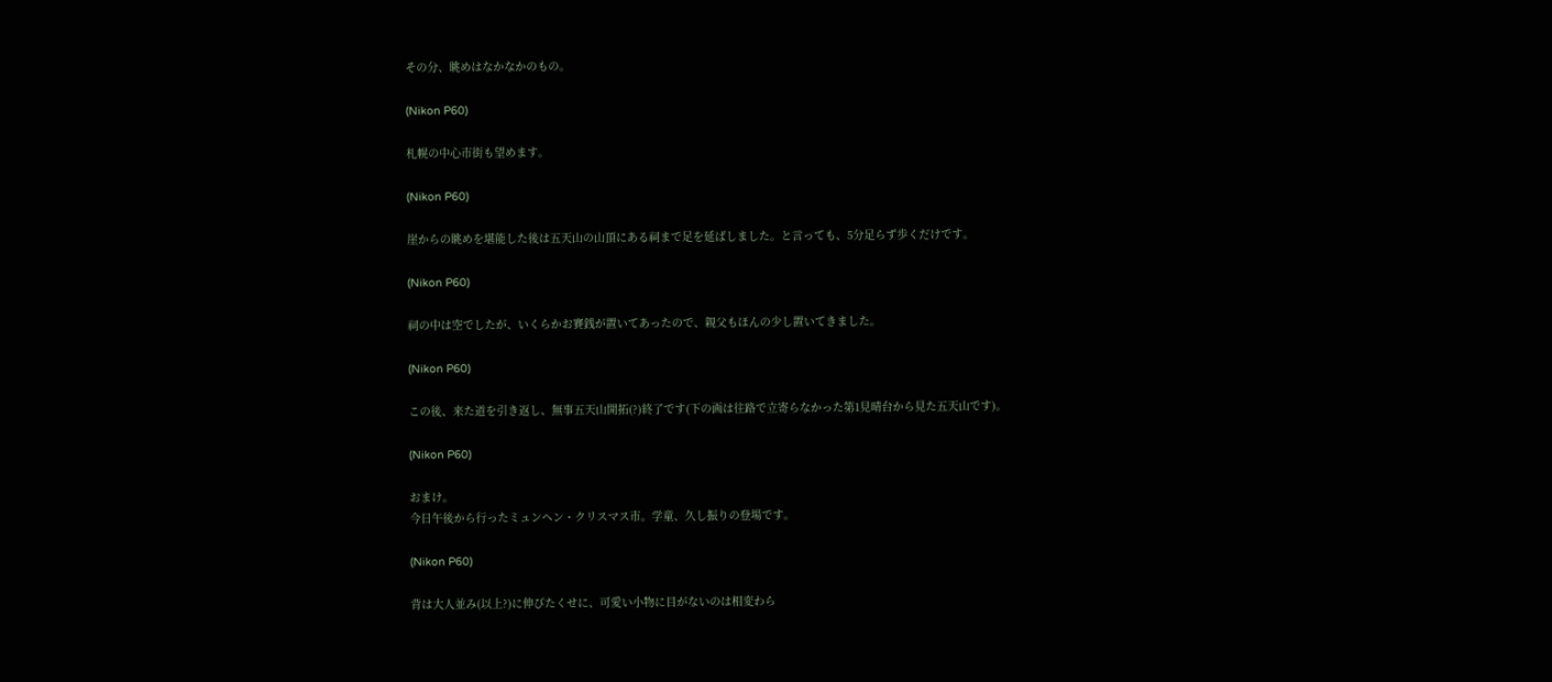その分、眺めはなかなかのもの。

(Nikon P60)

札幌の中心市街も望めます。

(Nikon P60)

崖からの眺めを堪能した後は五天山の山頂にある祠まで足を延ばしました。と言っても、5分足らず歩くだけです。

(Nikon P60)

祠の中は空でしたが、いくらかお賽銭が置いてあったので、親父もほんの少し置いてきました。

(Nikon P60)

この後、来た道を引き返し、無事五天山開拓(?)終了です(下の画は往路で立寄らなかった第1見晴台から見た五天山です)。

(Nikon P60)

おまけ。
今日午後から行ったミュンヘン・クリスマス市。学童、久し振りの登場です。

(Nikon P60)

背は大人並み(以上?)に伸びたくせに、可愛い小物に目がないのは相変わら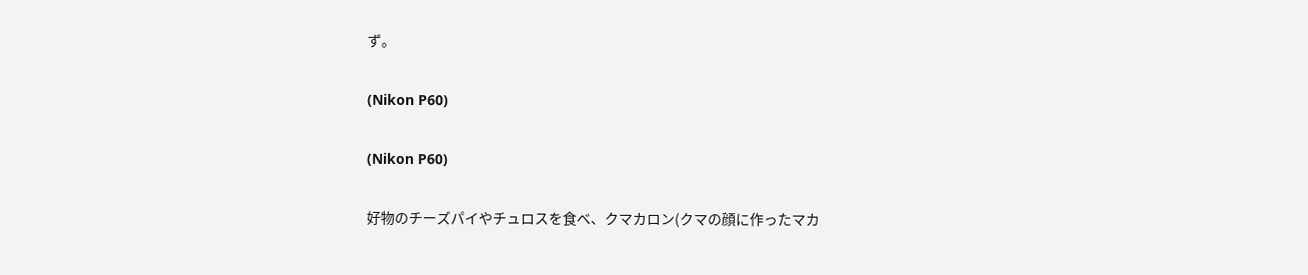ず。

(Nikon P60)

(Nikon P60)

好物のチーズパイやチュロスを食べ、クマカロン(クマの顔に作ったマカ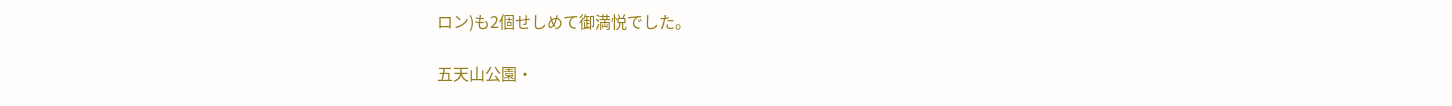ロン)も2個せしめて御満悦でした。

五天山公園・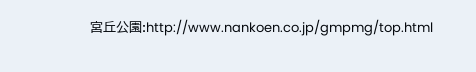宮丘公園:http://www.nankoen.co.jp/gmpmg/top.html